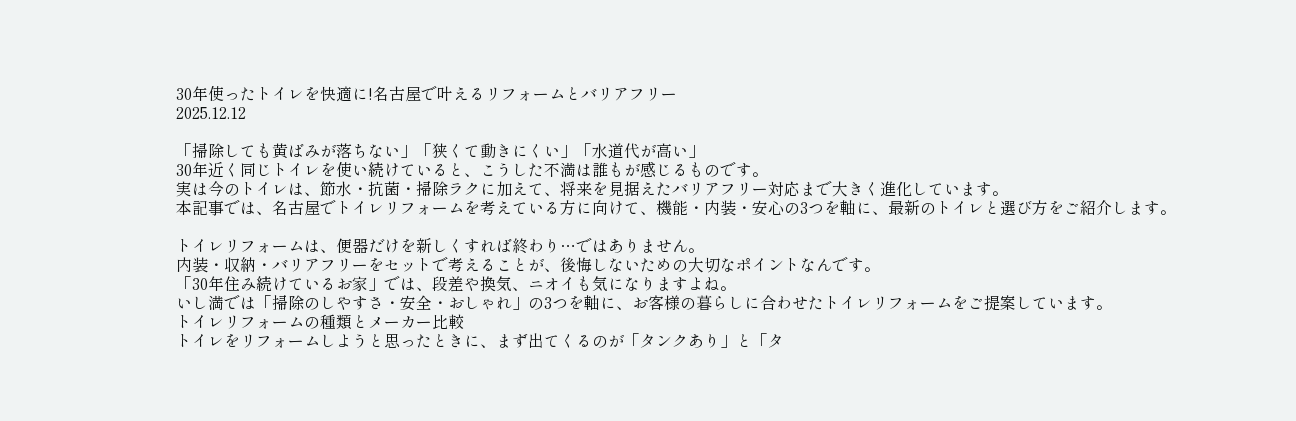30年使ったトイレを快適に!名古屋で叶えるリフォームとバリアフリー
2025.12.12

「掃除しても黄ばみが落ちない」「狭くて動きにくい」「水道代が高い」
30年近く同じトイレを使い続けていると、こうした不満は誰もが感じるものです。
実は今のトイレは、節水・抗菌・掃除ラクに加えて、将来を見据えたバリアフリー対応まで大きく進化しています。
本記事では、名古屋でトイレリフォームを考えている方に向けて、機能・内装・安心の3つを軸に、最新のトイレと選び方をご紹介します。

トイレリフォームは、便器だけを新しくすれば終わり…ではありません。
内装・収納・バリアフリーをセットで考えることが、後悔しないための大切なポイントなんです。
「30年住み続けているお家」では、段差や換気、ニオイも気になりますよね。
いし満では「掃除のしやすさ・安全・おしゃれ」の3つを軸に、お客様の暮らしに合わせたトイレリフォームをご提案しています。
トイレリフォームの種類とメーカー比較
トイレをリフォームしようと思ったときに、まず出てくるのが「タンクあり」と「タ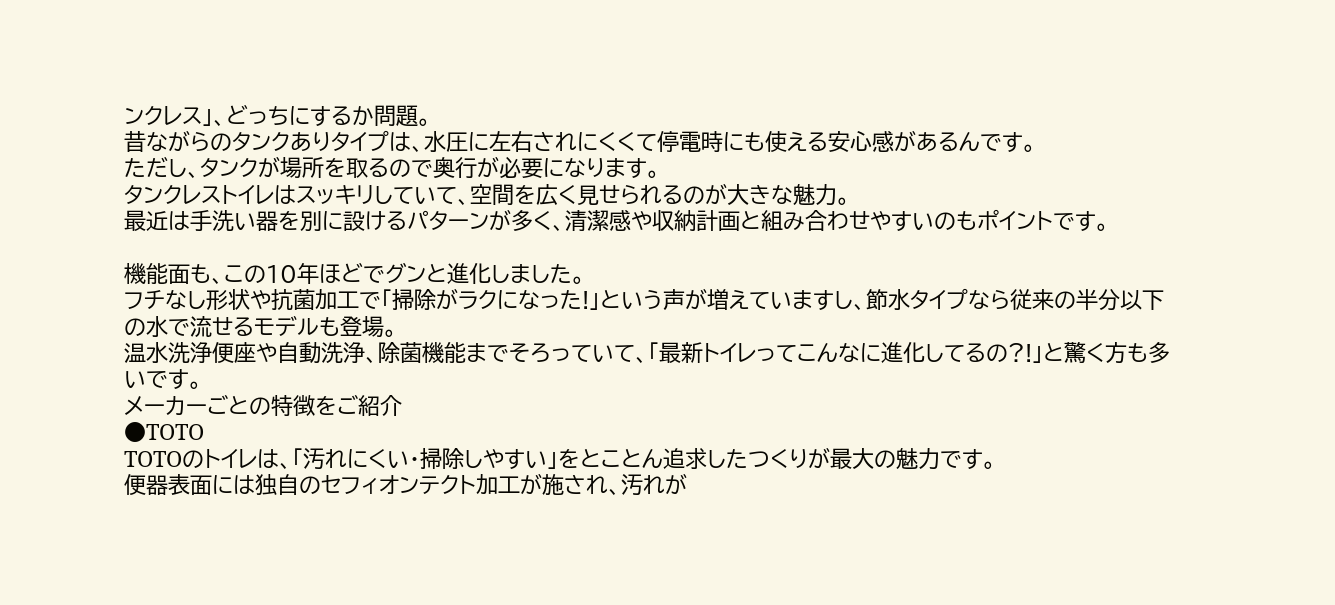ンクレス」、どっちにするか問題。
昔ながらのタンクありタイプは、水圧に左右されにくくて停電時にも使える安心感があるんです。
ただし、タンクが場所を取るので奥行が必要になります。
タンクレストイレはスッキリしていて、空間を広く見せられるのが大きな魅力。
最近は手洗い器を別に設けるパターンが多く、清潔感や収納計画と組み合わせやすいのもポイントです。

機能面も、この10年ほどでグンと進化しました。
フチなし形状や抗菌加工で「掃除がラクになった!」という声が増えていますし、節水タイプなら従来の半分以下の水で流せるモデルも登場。
温水洗浄便座や自動洗浄、除菌機能までそろっていて、「最新トイレってこんなに進化してるの?!」と驚く方も多いです。
メーカーごとの特徴をご紹介
●TOTO
TOTOのトイレは、「汚れにくい・掃除しやすい」をとことん追求したつくりが最大の魅力です。
便器表面には独自のセフィオンテクト加工が施され、汚れが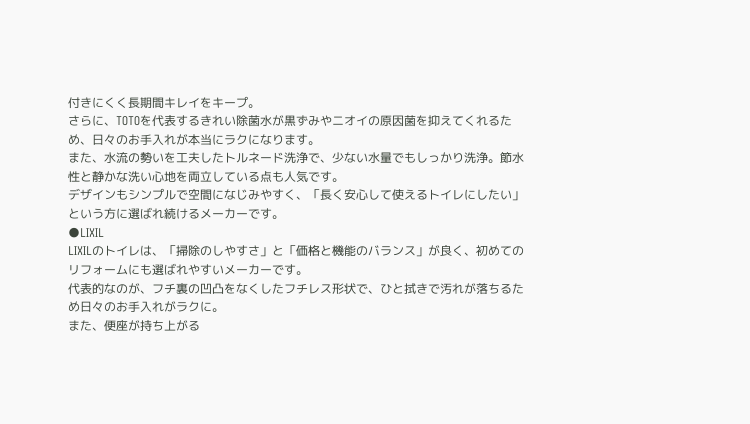付きにくく長期間キレイをキープ。
さらに、TOTOを代表するきれい除菌水が黒ずみやニオイの原因菌を抑えてくれるため、日々のお手入れが本当にラクになります。
また、水流の勢いを工夫したトルネード洗浄で、少ない水量でもしっかり洗浄。節水性と静かな洗い心地を両立している点も人気です。
デザインもシンプルで空間になじみやすく、「長く安心して使えるトイレにしたい」という方に選ばれ続けるメーカーです。
●LIXIL
LIXILのトイレは、「掃除のしやすさ」と「価格と機能のバランス」が良く、初めてのリフォームにも選ばれやすいメーカーです。
代表的なのが、フチ裏の凹凸をなくしたフチレス形状で、ひと拭きで汚れが落ちるため日々のお手入れがラクに。
また、便座が持ち上がる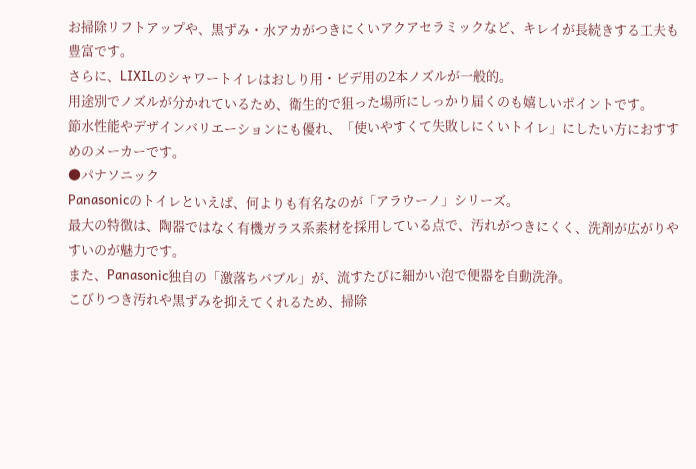お掃除リフトアップや、黒ずみ・水アカがつきにくいアクアセラミックなど、キレイが長続きする工夫も豊富です。
さらに、LIXILのシャワートイレはおしり用・ビデ用の2本ノズルが一般的。
用途別でノズルが分かれているため、衛生的で狙った場所にしっかり届くのも嬉しいポイントです。
節水性能やデザインバリエーションにも優れ、「使いやすくて失敗しにくいトイレ」にしたい方におすすめのメーカーです。
●パナソニック
Panasonicのトイレといえば、何よりも有名なのが「アラウーノ」シリーズ。
最大の特徴は、陶器ではなく有機ガラス系素材を採用している点で、汚れがつきにくく、洗剤が広がりやすいのが魅力です。
また、Panasonic独自の「激落ちバブル」が、流すたびに細かい泡で便器を自動洗浄。
こびりつき汚れや黒ずみを抑えてくれるため、掃除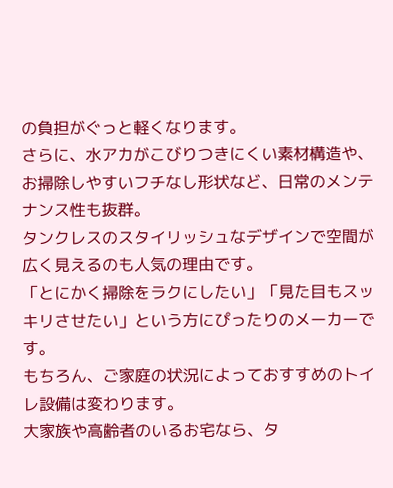の負担がぐっと軽くなります。
さらに、水アカがこびりつきにくい素材構造や、お掃除しやすいフチなし形状など、日常のメンテナンス性も抜群。
タンクレスのスタイリッシュなデザインで空間が広く見えるのも人気の理由です。
「とにかく掃除をラクにしたい」「見た目もスッキリさせたい」という方にぴったりのメーカーです。
もちろん、ご家庭の状況によっておすすめのトイレ設備は変わります。
大家族や高齢者のいるお宅なら、タ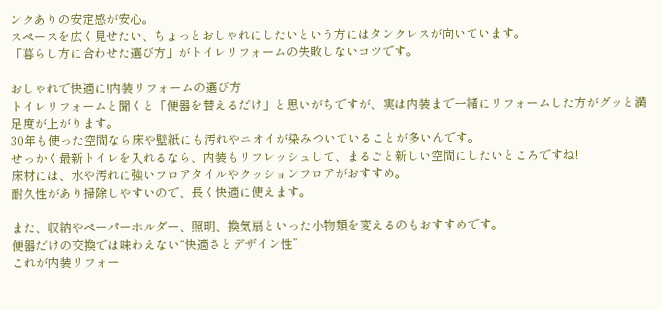ンクありの安定感が安心。
スペースを広く見せたい、ちょっとおしゃれにしたいという方にはタンクレスが向いています。
「暮らし方に合わせた選び方」がトイレリフォームの失敗しないコツです。

おしゃれで快適に!内装リフォームの選び方
トイレリフォームと聞くと「便器を替えるだけ」と思いがちですが、実は内装まで一緒にリフォームした方がグッと満足度が上がります。
30年も使った空間なら床や壁紙にも汚れやニオイが染みついていることが多いんです。
せっかく最新トイレを入れるなら、内装もリフレッシュして、まるごと新しい空間にしたいところですね!
床材には、水や汚れに強いフロアタイルやクッションフロアがおすすめ。
耐久性があり掃除しやすいので、長く快適に使えます。

また、収納やペーパーホルダー、照明、換気扇といった小物類を変えるのもおすすめです。
便器だけの交換では味わえない“快適さとデザイン性”
これが内装リフォー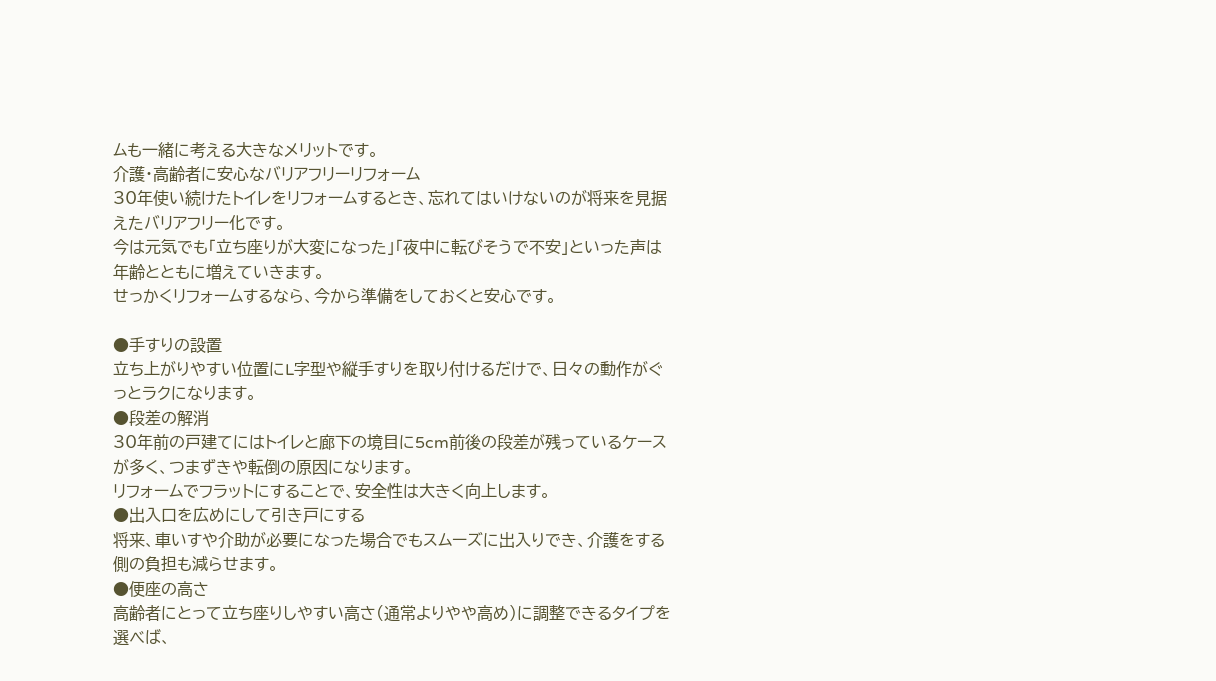ムも一緒に考える大きなメリットです。
介護・高齢者に安心なバリアフリーリフォーム
30年使い続けたトイレをリフォームするとき、忘れてはいけないのが将来を見据えたバリアフリー化です。
今は元気でも「立ち座りが大変になった」「夜中に転びそうで不安」といった声は年齢とともに増えていきます。
せっかくリフォームするなら、今から準備をしておくと安心です。

●手すりの設置
立ち上がりやすい位置にL字型や縦手すりを取り付けるだけで、日々の動作がぐっとラクになります。
●段差の解消
30年前の戸建てにはトイレと廊下の境目に5cm前後の段差が残っているケースが多く、つまずきや転倒の原因になります。
リフォームでフラットにすることで、安全性は大きく向上します。
●出入口を広めにして引き戸にする
将来、車いすや介助が必要になった場合でもスムーズに出入りでき、介護をする側の負担も減らせます。
●便座の高さ
高齢者にとって立ち座りしやすい高さ(通常よりやや高め)に調整できるタイプを選べば、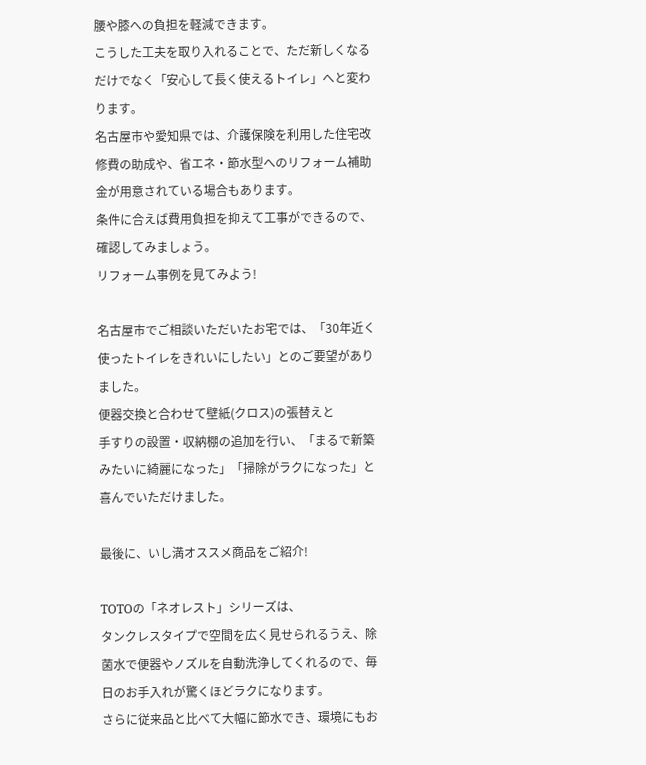腰や膝への負担を軽減できます。
こうした工夫を取り入れることで、ただ新しくなるだけでなく「安心して長く使えるトイレ」へと変わります。
名古屋市や愛知県では、介護保険を利用した住宅改修費の助成や、省エネ・節水型へのリフォーム補助金が用意されている場合もあります。
条件に合えば費用負担を抑えて工事ができるので、確認してみましょう。
リフォーム事例を見てみよう!

名古屋市でご相談いただいたお宅では、「30年近く使ったトイレをきれいにしたい」とのご要望がありました。
便器交換と合わせて壁紙(クロス)の張替えと
手すりの設置・収納棚の追加を行い、「まるで新築みたいに綺麗になった」「掃除がラクになった」と喜んでいただけました。

最後に、いし満オススメ商品をご紹介!

TOTOの「ネオレスト」シリーズは、
タンクレスタイプで空間を広く見せられるうえ、除菌水で便器やノズルを自動洗浄してくれるので、毎日のお手入れが驚くほどラクになります。
さらに従来品と比べて大幅に節水でき、環境にもお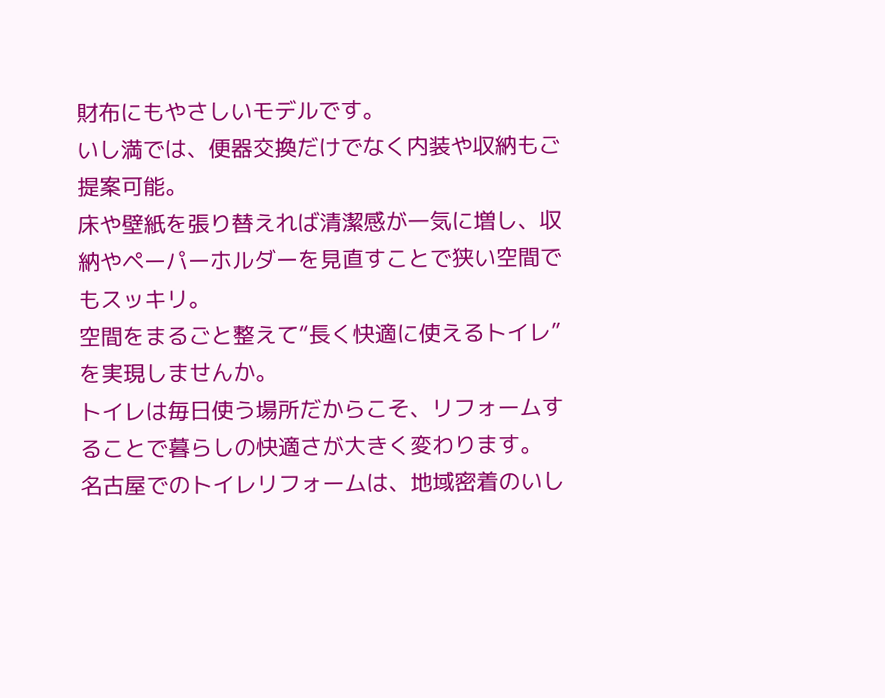財布にもやさしいモデルです。
いし満では、便器交換だけでなく内装や収納もご提案可能。
床や壁紙を張り替えれば清潔感が一気に増し、収納やペーパーホルダーを見直すことで狭い空間でもスッキリ。
空間をまるごと整えて“長く快適に使えるトイレ”を実現しませんか。
トイレは毎日使う場所だからこそ、リフォームすることで暮らしの快適さが大きく変わります。
名古屋でのトイレリフォームは、地域密着のいし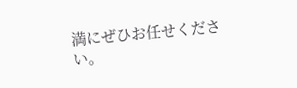満にぜひお任せください。